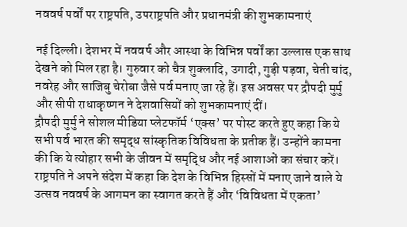नववर्ष पर्वों पर राष्ट्रपति, उपराष्ट्रपति और प्रधानमंत्री की शुभकामनाएं

नई दिल्ली। देशभर में नववर्ष और आस्था के विभिन्न पर्वों का उल्लास एक साथ देखने को मिल रहा है। गुरुवार को चैत्र शुक्लादि, उगादी, गुड़ी पड़वा, चेती चांद, नवरेह और साजिबु चेरोबा जैसे पर्व मनाए जा रहे हैं। इस अवसर पर द्रौपदी मुर्मु और सीपी राधाकृष्णन ने देशवासियों को शुभकामनाएं दीं।
द्रौपदी मुर्मु ने सोशल मीडिया प्लेटफॉर्म ‘एक्स’ पर पोस्ट करते हुए कहा कि ये सभी पर्व भारत की समृद्ध सांस्कृतिक विविधता के प्रतीक हैं। उन्होंने कामना की कि ये त्योहार सभी के जीवन में समृद्धि और नई आशाओं का संचार करें।
राष्ट्रपति ने अपने संदेश में कहा कि देश के विभिन्न हिस्सों में मनाए जाने वाले ये उत्सव नववर्ष के आगमन का स्वागत करते हैं और ‘विविधता में एकता’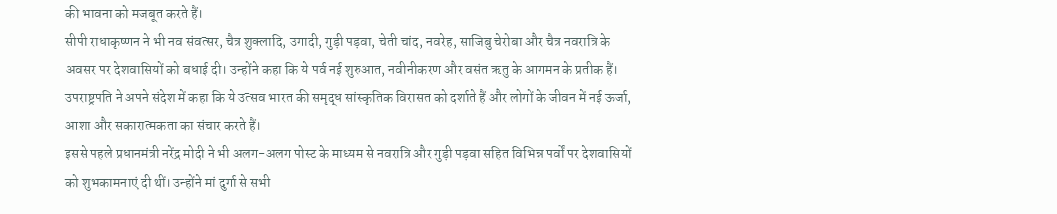की भावना को मजबूत करते हैं।
सीपी राधाकृष्णन ने भी नव संवत्सर, चैत्र शुक्लादि, उगादी, गुड़ी पड़वा, चेती चांद, नवरेह, साजिबु चेरोबा और चैत्र नवरात्रि के अवसर पर देशवासियों को बधाई दी। उन्होंने कहा कि ये पर्व नई शुरुआत, नवीनीकरण और वसंत ऋतु के आगमन के प्रतीक हैं।
उपराष्ट्रपति ने अपने संदेश में कहा कि ये उत्सव भारत की समृद्ध सांस्कृतिक विरासत को दर्शाते हैं और लोगों के जीवन में नई ऊर्जा, आशा और सकारात्मकता का संचार करते हैं।
इससे पहले प्रधानमंत्री नरेंद्र मोदी ने भी अलग-अलग पोस्ट के माध्यम से नवरात्रि और गुड़ी पड़वा सहित विभिन्न पर्वों पर देशवासियों को शुभकामनाएं दी थीं। उन्होंने मां दुर्गा से सभी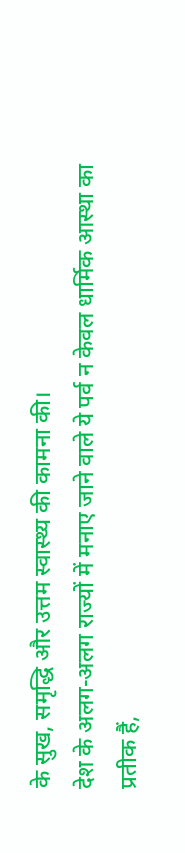के सुख, समृद्धि और उत्तम स्वास्थ्य की कामना की।
देश के अलग-अलग राज्यों में मनाए जाने वाले ये पर्व न केवल धार्मिक आस्था का प्रतीक हैं,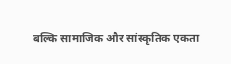बल्कि सामाजिक और सांस्कृतिक एकता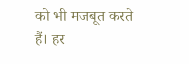को भी मजबूत करते हैं। हर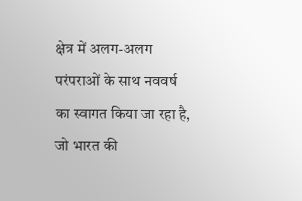क्षेत्र में अलग-अलग परंपराओं के साथ नववर्ष का स्वागत किया जा रहा है, जो भारत की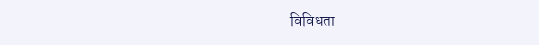विविधता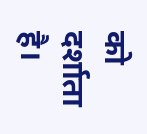को दर्शाता है।